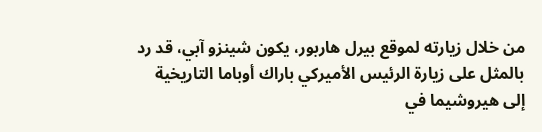من خلال زيارته لموقع بيرل هاربور، يكون شينزو آبي، قد رد بالمثل على زيارة الرئيس الأميركي باراك أوباما التاريخية إلى هيروشيما في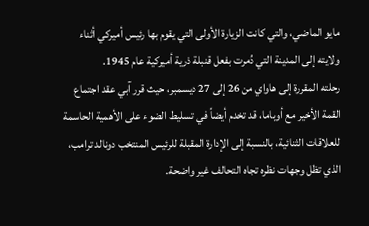مايو الماضي، والتي كانت الزيارة الأولى التي يقوم بها رئيس أميركي أثناء ولايته إلى المدينة التي دُمرت بفعل قنبلة ذرية أميركية عام 1945.
رحلته المقررة إلى هاواي من 26 إلى 27 ديسمبر، حيث قرر آبي عقد اجتماع القمة الأخير مع أوباما، قد تخدم أيضاً في تسليط الضوء على الأهمية الحاسمة للعلاقات الثنائية، بالنسبة إلى الإدارة المقبلة للرئيس المنتخب دونالد ترامب، الذي تظل وجهات نظره تجاه التحالف غير واضحة.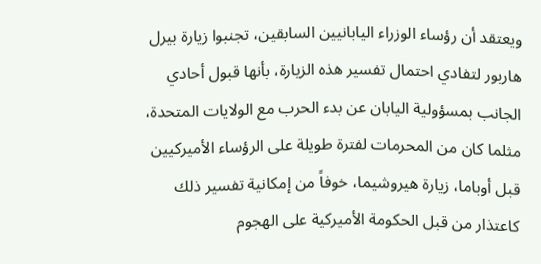ويعتقد أن رؤساء الوزراء اليابانيين السابقين، تجنبوا زيارة بيرل هاربور لتفادي احتمال تفسير هذه الزيارة، بأنها قبول أحادي الجانب بمسؤولية اليابان عن بدء الحرب مع الولايات المتحدة، مثلما كان من المحرمات لفترة طويلة على الرؤساء الأميركيين قبل أوباما، زيارة هيروشيما، خوفاً من إمكانية تفسير ذلك كاعتذار من قبل الحكومة الأميركية على الهجوم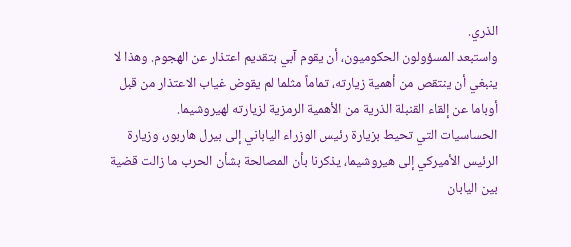الذري.
واستبعد المسؤولون الحكوميون، أن يقوم آبي بتقديم اعتذار عن الهجوم. وهذا لا ينبغي أن ينتقص من أهمية زيارته، تماماً مثلما لم يقوض غياب الاعتذار من قبل أوباما عن إلقاء القنبلة الذرية من الأهمية الرمزية لزيارته لهيروشيما.
الحساسيات التي تحيط بزيارة رئيس الوزراء الياباني إلى بيرل هاربور، وزيارة الرئيس الأميركي إلى هيروشيما، يذكرنا بأن المصالحة بشأن الحرب ما زالت قضية بين اليابان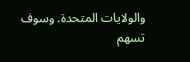والولايات المتحدة. وسوف تسهم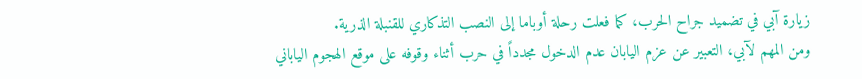زيارة آبي في تضميد جراح الحرب، كما فعلت رحلة أوباما إلى النصب التذكاري للقنبلة الذرية.
ومن المهم لآبي، التعبير عن عزم اليابان عدم الدخول مجدداً في حرب أثناء وقوفه على موقع الهجوم الياباني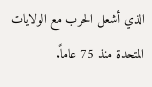الذي أشعل الحرب مع الولايات المتحدة منذ 75 عاماً.